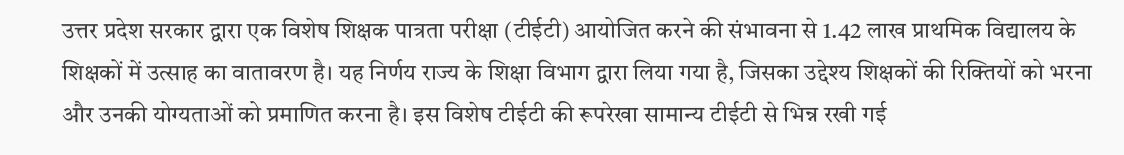उत्तर प्रदेश सरकार द्वारा एक विशेष शिक्षक पात्रता परीक्षा (टीईटी) आयोजित करने की संभावना से 1.42 लाख प्राथमिक विद्यालय के शिक्षकों में उत्साह का वातावरण है। यह निर्णय राज्य के शिक्षा विभाग द्वारा लिया गया है, जिसका उद्देश्य शिक्षकों की रिक्तियों को भरना और उनकी योग्यताओं को प्रमाणित करना है। इस विशेष टीईटी की रूपरेखा सामान्य टीईटी से भिन्न रखी गई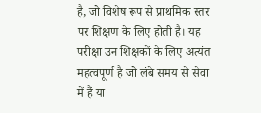है, जो विशेष रूप से प्राथमिक स्तर पर शिक्षण के लिए होती है। यह परीक्षा उन शिक्षकों के लिए अत्यंत महत्वपूर्ण है जो लंबे समय से सेवा में हैं या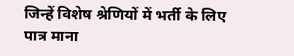जिन्हें विशेष श्रेणियों में भर्ती के लिए पात्र माना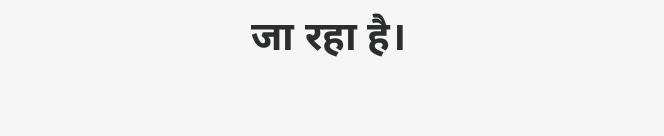जा रहा है।